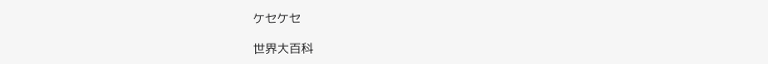ケセケセ

世界大百科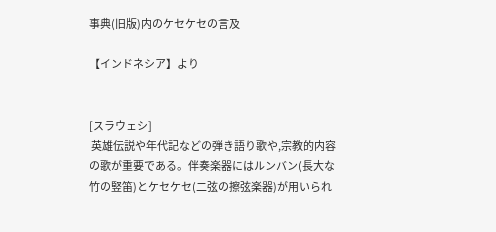事典(旧版)内のケセケセの言及

【インドネシア】より


[スラウェシ]
 英雄伝説や年代記などの弾き語り歌や,宗教的内容の歌が重要である。伴奏楽器にはルンバン(長大な竹の竪笛)とケセケセ(二弦の擦弦楽器)が用いられ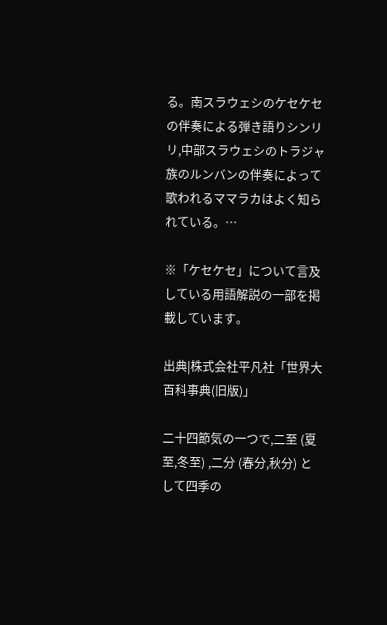る。南スラウェシのケセケセの伴奏による弾き語りシンリリ,中部スラウェシのトラジャ族のルンバンの伴奏によって歌われるママラカはよく知られている。…

※「ケセケセ」について言及している用語解説の一部を掲載しています。

出典|株式会社平凡社「世界大百科事典(旧版)」

二十四節気の一つで,二至 (夏至,冬至) ,二分 (春分,秋分) として四季の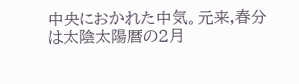中央におかれた中気。元来,春分は太陰太陽暦の2月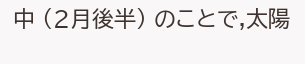中 (2月後半) のことで,太陽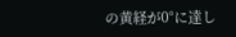の黄経が0°に達し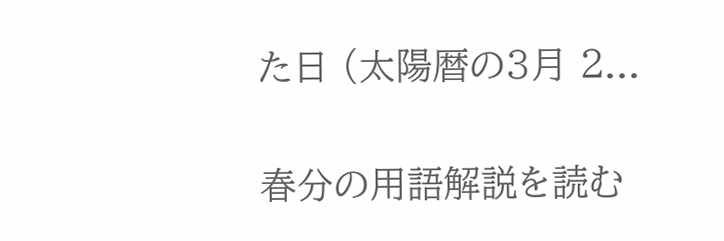た日 (太陽暦の3月 2...

春分の用語解説を読む